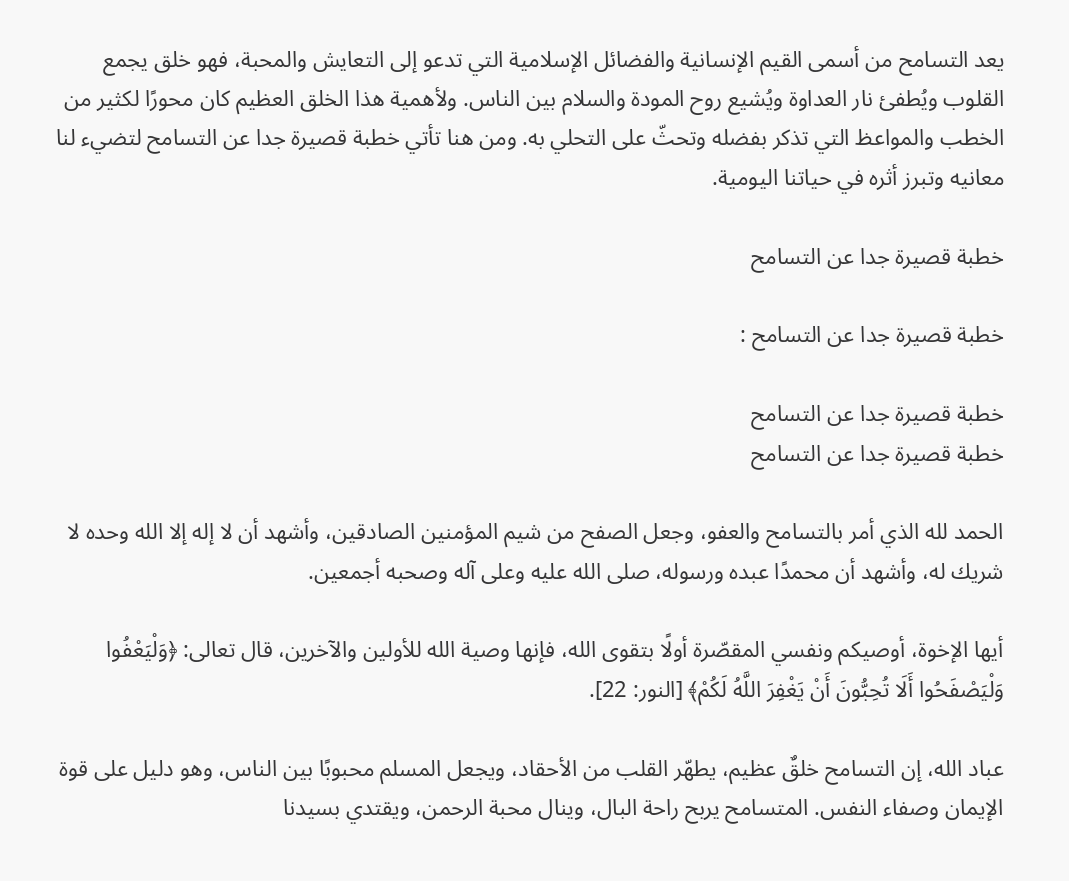يعد التسامح من أسمى القيم الإنسانية والفضائل الإسلامية التي تدعو إلى التعايش والمحبة، فهو خلق يجمع القلوب ويُطفئ نار العداوة ويُشيع روح المودة والسلام بين الناس. ولأهمية هذا الخلق العظيم كان محورًا لكثير من الخطب والمواعظ التي تذكر بفضله وتحثّ على التحلي به. ومن هنا تأتي خطبة قصيرة جدا عن التسامح لتضيء لنا معانيه وتبرز أثره في حياتنا اليومية.

خطبة قصيرة جدا عن التسامح

خطبة قصيرة جدا عن التسامح :

خطبة قصيرة جدا عن التسامح
خطبة قصيرة جدا عن التسامح

الحمد لله الذي أمر بالتسامح والعفو، وجعل الصفح من شيم المؤمنين الصادقين، وأشهد أن لا إله إلا الله وحده لا شريك له، وأشهد أن محمدًا عبده ورسوله، صلى الله عليه وعلى آله وصحبه أجمعين.

أيها الإخوة، أوصيكم ونفسي المقصّرة أولًا بتقوى الله، فإنها وصية الله للأولين والآخرين، قال تعالى: ﴿وَلْيَعْفُوا وَلْيَصْفَحُوا أَلَا تُحِبُّونَ أَنْ يَغْفِرَ اللَّهُ لَكُمْ﴾ [النور: 22].

عباد الله، إن التسامح خلقٌ عظيم، يطهّر القلب من الأحقاد، ويجعل المسلم محبوبًا بين الناس، وهو دليل على قوة الإيمان وصفاء النفس. المتسامح يربح راحة البال، وينال محبة الرحمن، ويقتدي بسيدنا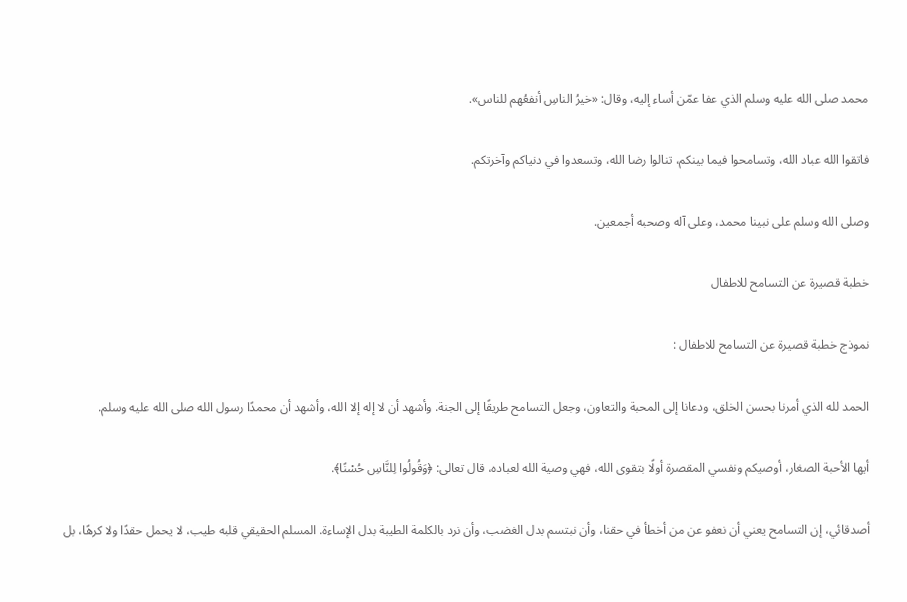محمد صلى الله عليه وسلم الذي عفا عمّن أساء إليه، وقال: «خيرُ الناسِ أنفعُهم للناس».

فاتقوا الله عباد الله، وتسامحوا فيما بينكم، تنالوا رضا الله، وتسعدوا في دنياكم وآخرتكم.

وصلى الله وسلم على نبينا محمد، وعلى آله وصحبه أجمعين.

خطبة قصيرة عن التسامح للاطفال

نموذج خطبة قصيرة عن التسامح للاطفال :

الحمد لله الذي أمرنا بحسن الخلق، ودعانا إلى المحبة والتعاون، وجعل التسامح طريقًا إلى الجنة. وأشهد أن لا إله إلا الله، وأشهد أن محمدًا رسول الله صلى الله عليه وسلم.

أيها الأحبة الصغار، أوصيكم ونفسي المقصرة أولًا بتقوى الله، فهي وصية الله لعباده، قال تعالى: ﴿وَقُولُوا لِلنَّاسِ حُسْنًا﴾.

أصدقائي، إن التسامح يعني أن نعفو عن من أخطأ في حقنا، وأن نبتسم بدل الغضب، وأن نرد بالكلمة الطيبة بدل الإساءة. المسلم الحقيقي قلبه طيب، لا يحمل حقدًا ولا كرهًا، بل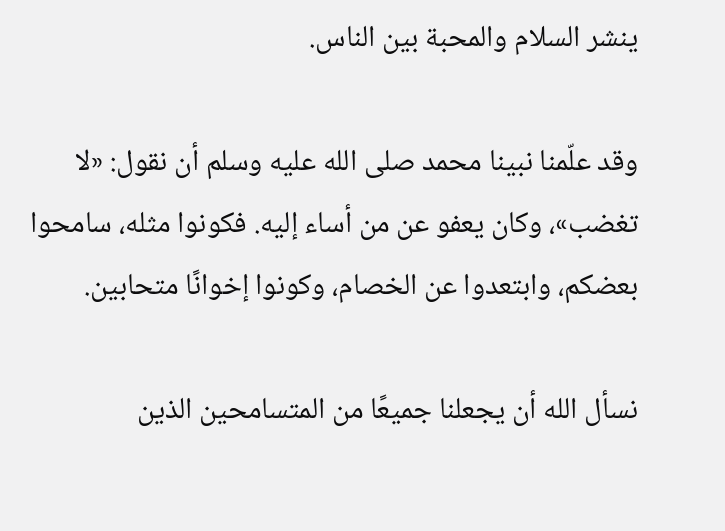ينشر السلام والمحبة بين الناس.

وقد علّمنا نبينا محمد صلى الله عليه وسلم أن نقول: «لا تغضب»، وكان يعفو عن من أساء إليه. فكونوا مثله، سامحوا بعضكم، وابتعدوا عن الخصام، وكونوا إخوانًا متحابين.

نسأل الله أن يجعلنا جميعًا من المتسامحين الذين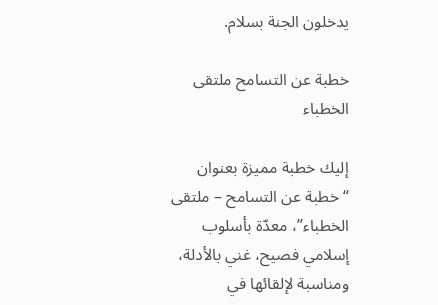يدخلون الجنة بسلام.

خطبة عن التسامح ملتقى الخطباء

إليك خطبة مميزة بعنوان “خطبة عن التسامح – ملتقى الخطباء”، معدّة بأسلوب إسلامي فصيح، غني بالأدلة، ومناسبة لإلقائها في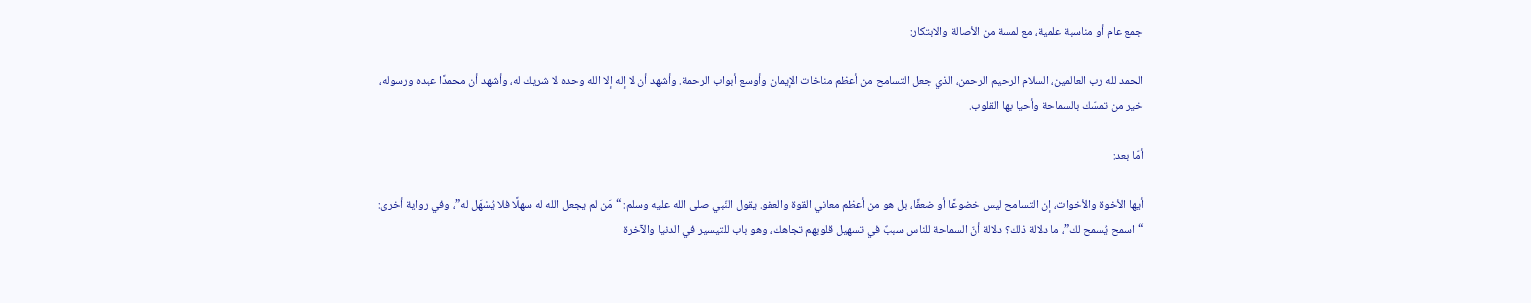جمع عام أو مناسبة علمية، مع لمسة من الأصالة والابتكار:

الحمد لله رب العالمين، السلام الرحيم الرحمن، الذي جعل التسامح من أعظم مناخات الإيمان وأوسع أبواب الرحمة. وأشهد أن لا إله إلا الله وحده لا شريك له، وأشهد أن محمدًا عبده ورسوله، خير من تمسّك بالسماحة وأحيا بها القلوب.

أمّا بعد:

أيها الأخوة والأخوات، إن التسامح ليس خضوعًا أو ضعفًا، بل هو من أعظم معاني القوة والعفو. يقول النّبي صلى الله عليه وسلم: “مَن لم يجعل الله له سهلًا فلا يُسْهَل له”، وفي رواية أخرى: “اسمح يُسمح لك”، ما دلالة ذلك؟ دلالة أنّ السماحة للناس سببٌ في تسهيل قلوبهم تجاهك، وهو باب للتيسير في الدنيا والآخرة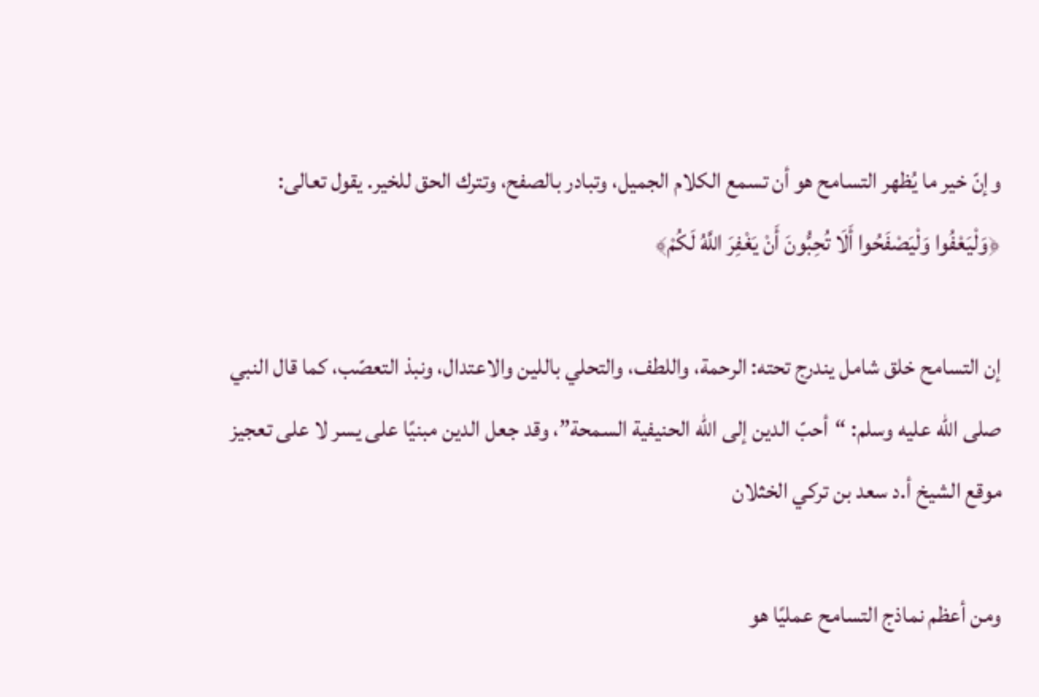وإنّ خير ما يُظهر التسامح هو أن تسمع الكلام الجميل، وتبادر بالصفح، وتترك الحق للخير. يقول تعالى: ﴿وَلْيَعْفُوا وَلْيَصْفَحُوا أَلَا تُحِبُّونَ أَنْ يَغْفِرَ اللَّهُ لَكُمْ﴾

إن التسامح خلق شامل يندرج تحته: الرحمة، واللطف، والتحلي باللين والاعتدال، ونبذ التعصّب، كما قال النبي صلى الله عليه وسلم: “أحبّ الدين إلى الله الحنيفية السمحة”، وقد جعل الدين مبنيًا على يسر لا على تعجيز
موقع الشيخ أ.د سعد بن تركي الخثلان

ومن أعظم نماذج التسامح عمليًا هو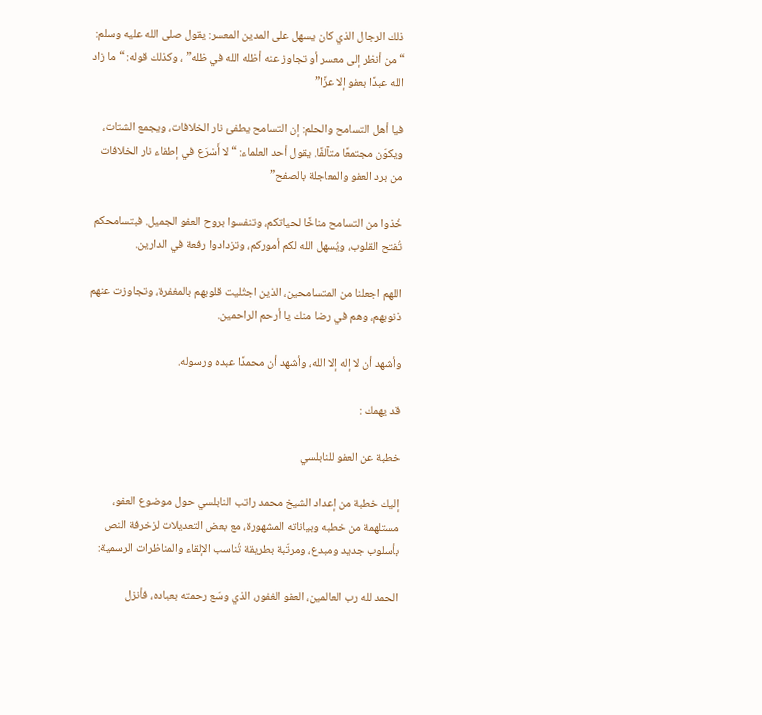ذلك الرجال الذي كان يسهل على المدين المعسر: يقول صلى الله عليه وسلم: “من أنظر إلى معسر أو تجاوز عنه أظله الله في ظله” ، وكذلك قوله: “ما زاد الله عبدًا بعفو إلا عزًا”

فيا أهل التسامح والحلم: إن التسامح يطفئ نار الخلافات، ويجمع الشتات، ويكوّن مجتمعًا متآلفًا. يقول أحد العلماء: “لا أَسْرَع في إطفاء نار الخلافات من برد العفو والمعاجلة بالصفح”

خُذوا من التسامح مناخًا لحياتكم، وتنفسوا بروح العفو الجميل. فبتسامحكم تُفتح القلوب، ويُسهل الله لكم أموركم، وتزدادوا رفعة في الدارين.

اللهم اجعلنا من المتسامحين، الذين اجتُليت قلوبهم بالمغفرة، وتجاوزت عنهم ذنوبهم، وهم في رضا منك يا أرحم الراحمين.

وأشهد أن لا إله إلا الله، وأشهد أن محمدًا عبده ورسوله.

قد يهمك :

خطبة عن العفو للنابلسي

إليك خطبة من إعداد الشيخ محمد راتب النابلسي حول موضوع العفو، مستلهمة من خطبه وبياناته المشهورة، مع بعض التعديلات لزخرفة النص بأسلوب جديد ومبدع، ومرتّبة بطريقة تُناسب الإلقاء والمناظرات الرسمية:

الحمد لله رب العالمين، العفو الغفور، الذي وسّع رحمته بعباده، فأنزل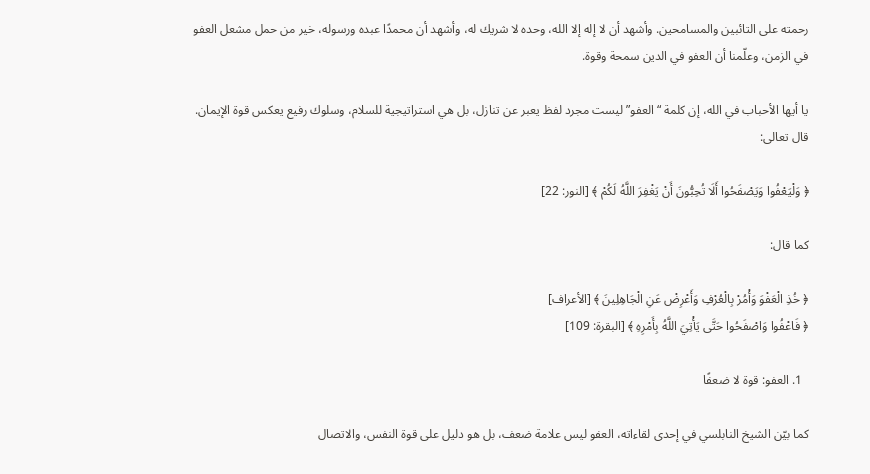رحمته على التائبين والمسامحين. وأشهد أن لا إله إلا الله، وحده لا شريك له، وأشهد أن محمدًا عبده ورسوله، خير من حمل مشعل العفو في الزمن، وعلّمنا أن العفو في الدين سمحة وقوة.

يا أيها الأحباب في الله، إن كلمة “العفو” ليست مجرد لفظ يعبر عن تنازل، بل هي استراتيجية للسلام، وسلوك رفيع يعكس قوة الإيمان. قال تعالى:

﴿ وَلْيَعْفُوا وَيَصْفَحُوا أَلَا تُحِبُّونَ أَنْ يَغْفِرَ اللَّهُ لَكُمْ ﴾ [النور: 22]

كما قال:

﴿ خُذِ الْعَفْوَ وَأْمُرْ بِالْعُرْفِ وَأَعْرِضْ عَنِ الْجَاهِلِينَ ﴾ [الأعراف]
﴿ فَاعْفُوا وَاصْفَحُوا حَتَّى يَأْتِيَ اللَّهُ بِأَمْرِهِ ﴾ [البقرة: 109]

  1. العفو: قوة لا ضعفًا

كما بيّن الشيخ النابلسي في إحدى لقاءاته، العفو ليس علامة ضعف، بل هو دليل على قوة النفس، والاتصال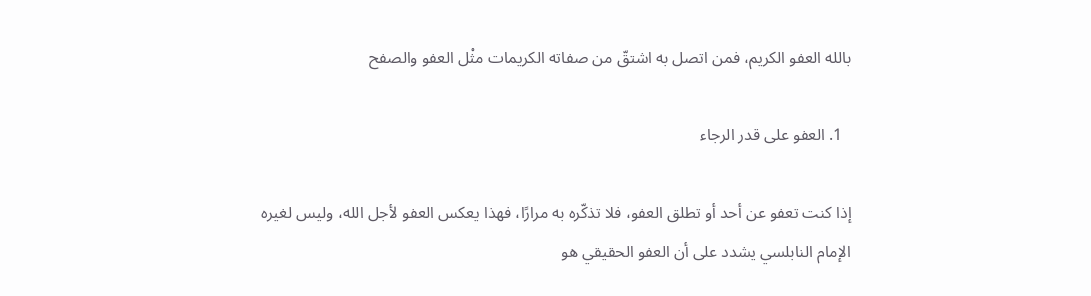بالله العفو الكريم، فمن اتصل به اشتقّ من صفاته الكريمات مثْل العفو والصفح

  1. العفو على قدر الرجاء

إذا كنت تعفو عن أحد أو تطلق العفو، فلا تذكّره به مرارًا، فهذا يعكس العفو لأجل الله، وليس لغيره
الإمام النابلسي يشدد على أن العفو الحقيقي هو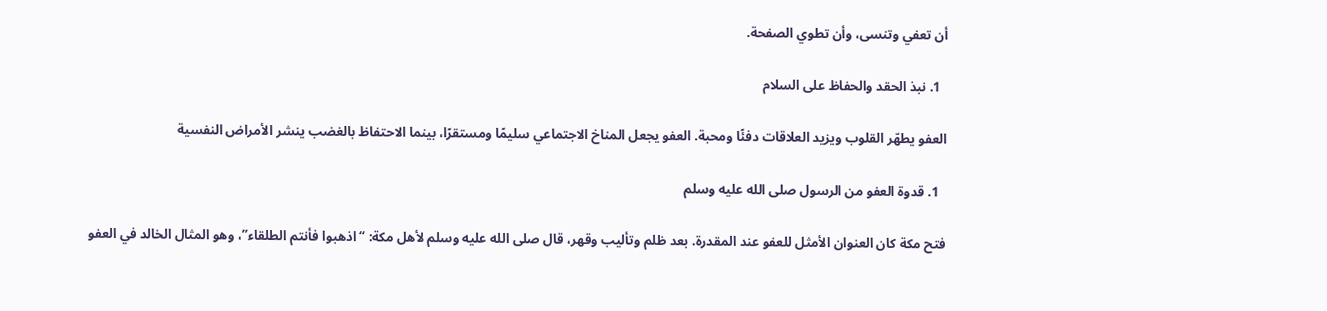أن تعفي وتنسى، وأن تطوي الصفحة.

  1. نبذ الحقد والحفاظ على السلام

العفو يطهّر القلوب ويزيد العلاقات دفئًا ومحبة. العفو يجعل المناخ الاجتماعي سليمًا ومستقرًا، بينما الاحتفاظ بالغضب ينشر الأمراض النفسية

  1. قدوة العفو من الرسول صلى الله عليه وسلم

فتح مكة كان العنوان الأمثل للعفو عند المقدرة. بعد ظلم وتأليب وقهر، قال صلى الله عليه وسلم لأهل مكة: “اذهبوا فأنتم الطلقاء”، وهو المثال الخالد في العفو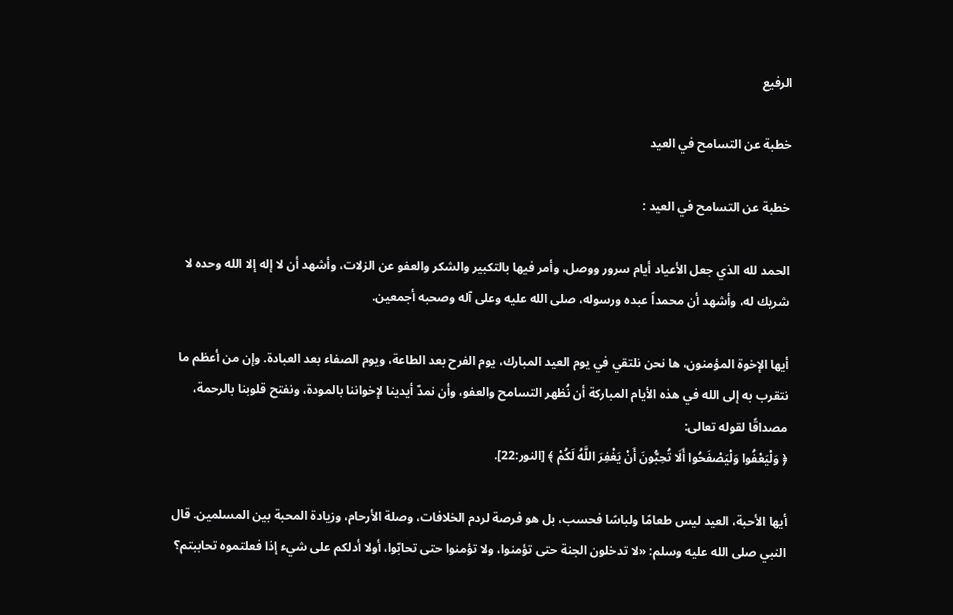الرفيع

خطبة عن التسامح في العيد

خطبة عن التسامح في العيد :

الحمد لله الذي جعل الأعياد أيام سرور ووصل، وأمر فيها بالتكبير والشكر والعفو عن الزلات، وأشهد أن لا إله إلا الله وحده لا شريك له، وأشهد أن محمداً عبده ورسوله، صلى الله عليه وعلى آله وصحبه أجمعين.

أيها الإخوة المؤمنون، ها نحن نلتقي في يوم العيد المبارك، يوم الفرح بعد الطاعة، ويوم الصفاء بعد العبادة. وإن من أعظم ما نتقرب به إلى الله في هذه الأيام المباركة أن نُظهر التسامح والعفو، وأن نمدّ أيدينا لإخواننا بالمودة، ونفتح قلوبنا بالرحمة، مصداقًا لقوله تعالى:
﴿ وَلْيَعْفُوا وَلْيَصْفَحُوا أَلَا تُحِبُّونَ أَنْ يَغْفِرَ اللَّهُ لَكُمْ ﴾ [النور:22].

أيها الأحبة، العيد ليس طعامًا ولباسًا فحسب، بل هو فرصة لردم الخلافات، وصلة الأرحام، وزيادة المحبة بين المسلمين. قال النبي صلى الله عليه وسلم: «لا تدخلون الجنة حتى تؤمنوا، ولا تؤمنوا حتى تحابّوا، أولا أدلكم على شيء إذا فعلتموه تحاببتم؟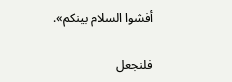أفشوا السلام بينكم».

فلنجعل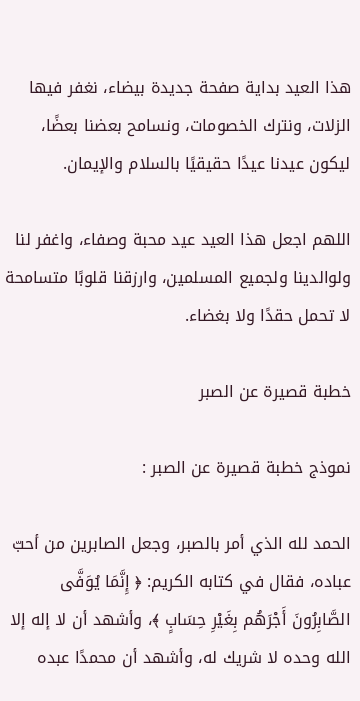هذا العيد بداية صفحة جديدة بيضاء، نغفر فيها الزلات، ونترك الخصومات، ونسامح بعضنا بعضًا، ليكون عيدنا عيدًا حقيقيًا بالسلام والإيمان.

اللهم اجعل هذا العيد عيد محبة وصفاء، واغفر لنا ولوالدينا ولجميع المسلمين، وارزقنا قلوبًا متسامحة لا تحمل حقدًا ولا بغضاء.

خطبة قصيرة عن الصبر

نموذج خطبة قصيرة عن الصبر :

الحمد لله الذي أمر بالصبر، وجعل الصابرين من أحبّ عباده، فقال في كتابه الكريم: ﴿ إِنَّمَا يُوَفَّى الصَّابِرُونَ أَجْرَهُم بِغَيْرِ حِسَابٍ ﴾، وأشهد أن لا إله إلا الله وحده لا شريك له، وأشهد أن محمدًا عبده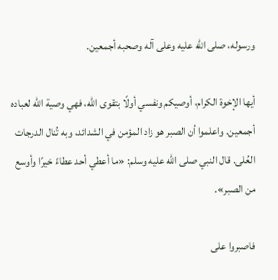ورسوله، صلى الله عليه وعلى آله وصحبه أجمعين.

أيها الإخوة الكرام، أوصيكم ونفسي أولًا بتقوى الله، فهي وصية الله لعباده أجمعين. واعلموا أن الصبر هو زاد المؤمن في الشدائد، وبه تُنال الدرجات العُلى. قال النبي صلى الله عليه وسلم: «ما أعطي أحد عطاءً خيرًا وأوسع من الصبر».

فاصبروا على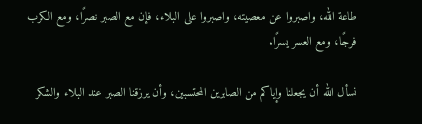طاعة الله، واصبروا عن معصيته، واصبروا على البلاء، فإن مع الصبر نصرًا، ومع الكرب فرجًا، ومع العسر يسرًا.

نسأل الله أن يجعلنا وإياكم من الصابرين المحتسبين، وأن يرزقنا الصبر عند البلاء والشكر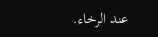عند الرخاء.